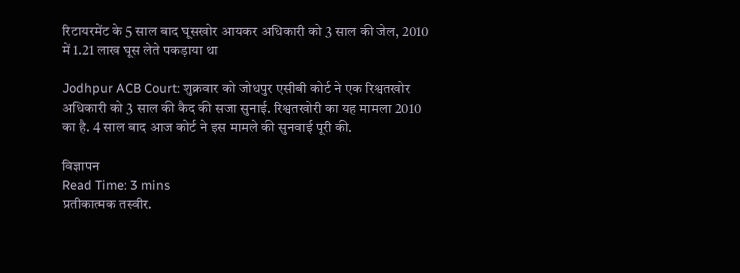रिटायरमेंट के 5 साल बाद घूसखोर आयकर अधिकारी को 3 साल की जेल, 2010 में 1.21 लाख घूस लेते पकड़ाया था

Jodhpur ACB Court: शुक्रवार को जोधपुर एसीबी कोर्ट ने एक रिश्वतखोर अधिकारी को 3 साल की कैद की सजा सुनाई. रिश्वतखोरी का यह मामला 2010 का है. 4 साल बाद आज कोर्ट ने इस मामले की सुनवाई पूरी की.

विज्ञापन
Read Time: 3 mins
प्रतीकात्मक तस्वीर.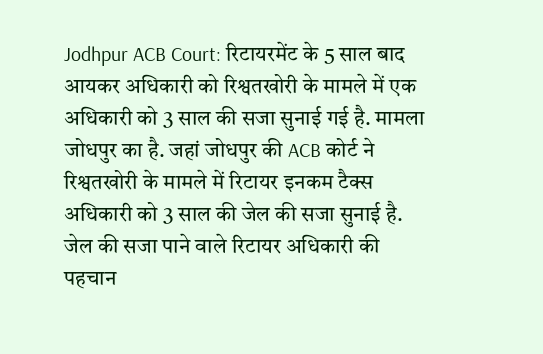Jodhpur ACB Court: रिटायरमेंट के 5 साल बाद आयकर अधिकारी को रिश्वतखोरी के मामले में एक अधिकारी को 3 साल की सजा सुनाई गई है. मामला जोधपुर का है. जहां जोधपुर की ACB कोर्ट ने रिश्वतखोरी के मामले में रिटायर इनकम टैक्स अधिकारी को 3 साल की जेल की सजा सुनाई है. जेल की सजा पाने वाले रिटायर अधिकारी की पहचान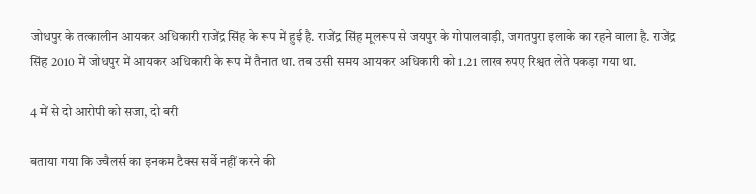जोधपुर के तत्कालीन आयकर अधिकारी राजेंद्र सिंह के रूप में हुई है. राजेंद्र सिंह मूलरूप से जयपुर के गोपालवाड़ी, जगतपुरा इलाके का रहने वाला है. राजेंद्र सिंह 2010 में जोधपुर में आयकर अधिकारी के रूप में तैनात था. तब उसी समय आयकर अधिकारी को 1.21 लाख रुपए रिश्वत लेते पकड़ा गया था.

4 में से दो आरोपी को सजा, दो बरी

बताया गया कि ज्वैलर्स का इनकम टैक्स सर्वे नहीं करने की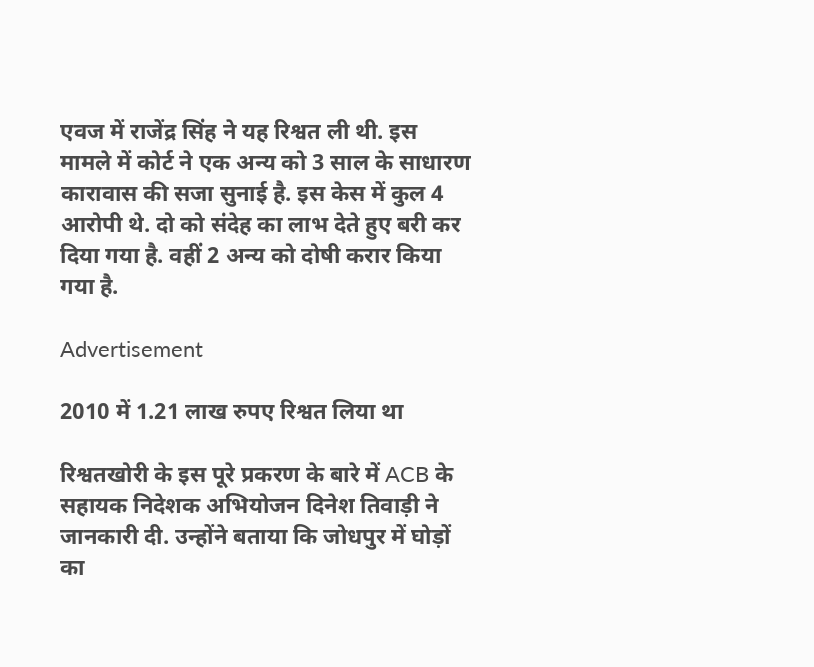एवज में राजेंद्र सिंह ने यह रिश्वत ली थी. इस मामले में कोर्ट ने एक अन्य को 3 साल के साधारण कारावास की सजा सुनाई है. इस केस में कुल 4 आरोपी थे. दो को संदेह का लाभ देते हुए बरी कर दिया गया है. वहीं 2 अन्य को दोषी करार किया गया है.

Advertisement

2010 में 1.21 लाख रुपए रिश्वत लिया था

रिश्वतखोरी के इस पूरे प्रकरण के बारे में ACB के सहायक निदेशक अभियोजन दिनेश तिवाड़ी ने जानकारी दी. उन्होंने बताया कि जोधपुर में घोड़ों का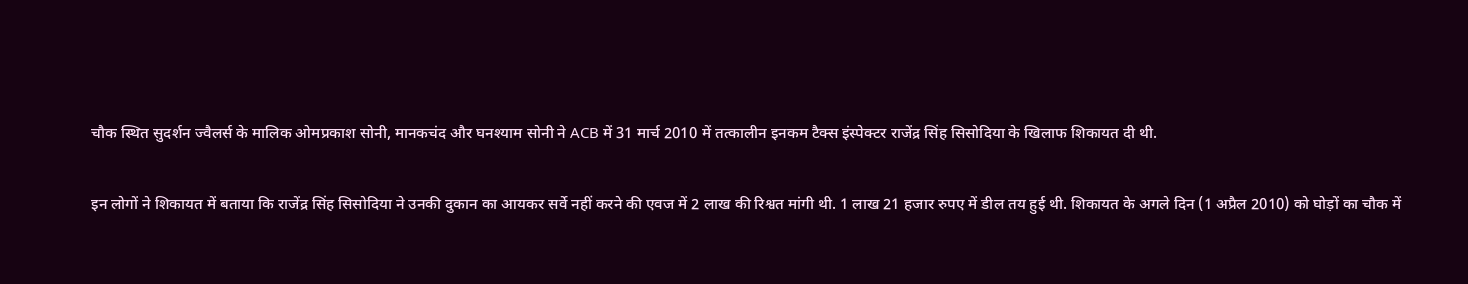चौक स्थित सुदर्शन ज्वैलर्स के मालिक ओमप्रकाश सोनी, मानकचंद और घनश्याम सोनी ने ACB में 31 मार्च 2010 में तत्कालीन इनकम टैक्स इंस्पेक्टर राजेंद्र सिंह सिसोदिया के खिलाफ शिकायत दी थी.

इन लोगों ने शिकायत में बताया कि राजेंद्र सिंह सिसोदिया ने उनकी दुकान का आयकर सर्वे नहीं करने की एवज में 2 लाख की रिश्वत मांगी थी. 1 लाख 21 हजार रुपए में डील तय हुई थी. शिकायत के अगले दिन (1 अप्रैल 2010) को घोड़ों का चौक में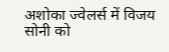अशोका ज्वेलर्स में विजय सोनी को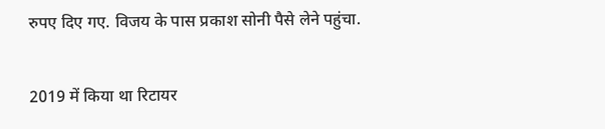रुपए दिए गए. विजय के पास प्रकाश सोनी पैसे लेने पहुंचा.

2019 में किया था रिटायर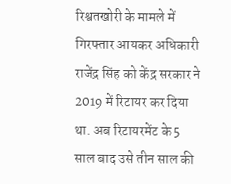रिश्वतखोरी के मामले में गिरफ्तार आयकर अधिकारी राजेंद्र सिंह को केंद्र सरकार ने 2019 में रिटायर कर दिया था. अब रिटायरमेंट के 5 साल बाद उसे तीन साल की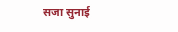सजा सुनाई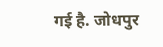गई है. जोधपुर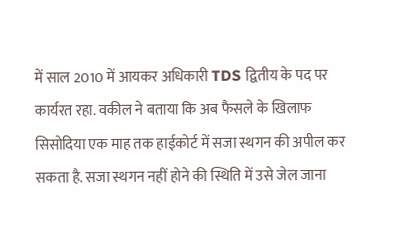में साल 2010 में आयकर अधिकारी TDS द्वितीय के पद पर कार्यरत रहा. वकील ने बताया कि अब फैसले के खिलाफ सिसोदिया एक माह तक हाईकोर्ट में सजा स्थगन की अपील कर सकता है. सजा स्थगन नहीं होने की स्थिति में उसे जेल जाना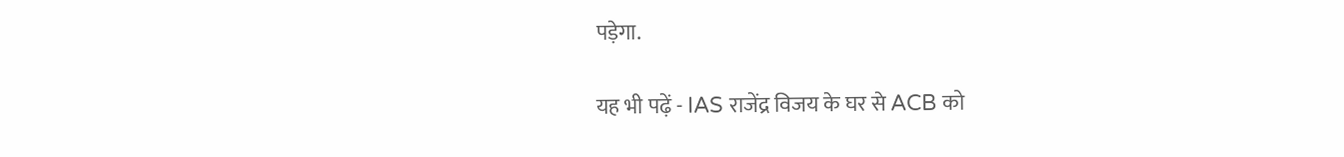पड़ेगा.

यह भी पढ़ें - IAS राजेंद्र विजय के घर से ACB को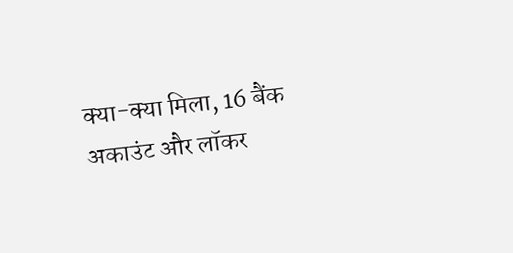क्या-क्या मिला, 16 बैंक अकाउंट और लॉकर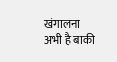खंगालना अभी है बाकी